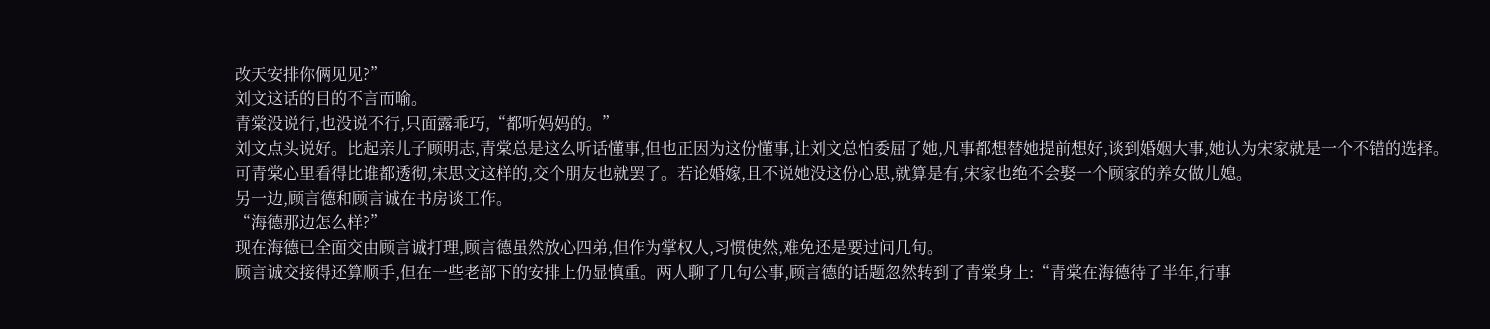改天安排你俩见见?”
刘文这话的目的不言而喻。
青棠没说行,也没说不行,只面露乖巧,“都听妈妈的。”
刘文点头说好。比起亲儿子顾明志,青棠总是这么听话懂事,但也正因为这份懂事,让刘文总怕委屈了她,凡事都想替她提前想好,谈到婚姻大事,她认为宋家就是一个不错的选择。
可青棠心里看得比谁都透彻,宋思文这样的,交个朋友也就罢了。若论婚嫁,且不说她没这份心思,就算是有,宋家也绝不会娶一个顾家的养女做儿媳。
另一边,顾言德和顾言诚在书房谈工作。
“海德那边怎么样?”
现在海德已全面交由顾言诚打理,顾言德虽然放心四弟,但作为掌权人,习惯使然,难免还是要过问几句。
顾言诚交接得还算顺手,但在一些老部下的安排上仍显慎重。两人聊了几句公事,顾言德的话题忽然转到了青棠身上:“青棠在海德待了半年,行事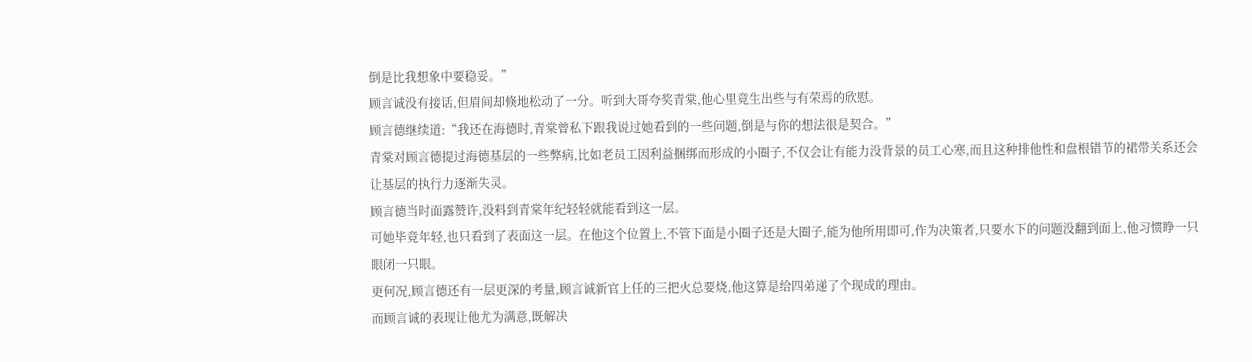倒是比我想象中要稳妥。”
顾言诚没有接话,但眉间却倏地松动了一分。听到大哥夸奖青棠,他心里竟生出些与有荣焉的欣慰。
顾言德继续道:“我还在海德时,青棠曾私下跟我说过她看到的一些问题,倒是与你的想法很是契合。”
青棠对顾言德提过海德基层的一些弊病,比如老员工因利益捆绑而形成的小圈子,不仅会让有能力没背景的员工心寒,而且这种排他性和盘根错节的裙带关系还会让基层的执行力逐渐失灵。
顾言德当时面露赞许,没料到青棠年纪轻轻就能看到这一层。
可她毕竟年轻,也只看到了表面这一层。在他这个位置上,不管下面是小圈子还是大圈子,能为他所用即可,作为决策者,只要水下的问题没翻到面上,他习惯睁一只眼闭一只眼。
更何况,顾言德还有一层更深的考量,顾言诚新官上任的三把火总要烧,他这算是给四弟递了个现成的理由。
而顾言诚的表现让他尤为满意,既解决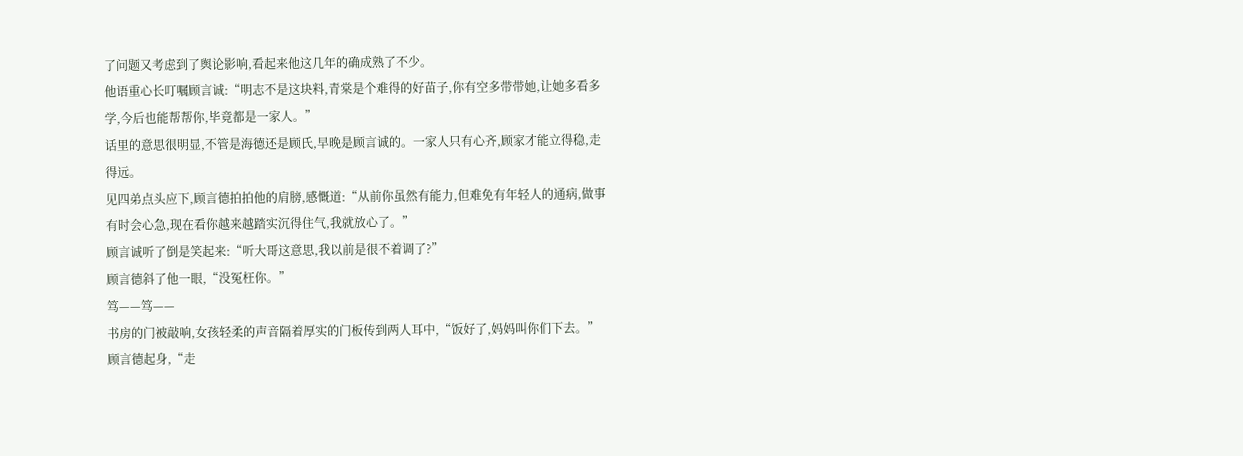了问题又考虑到了舆论影响,看起来他这几年的确成熟了不少。
他语重心长叮嘱顾言诚:“明志不是这块料,青棠是个难得的好苗子,你有空多带带她,让她多看多学,今后也能帮帮你,毕竟都是一家人。”
话里的意思很明显,不管是海德还是顾氏,早晚是顾言诚的。一家人只有心齐,顾家才能立得稳,走得远。
见四弟点头应下,顾言德拍拍他的肩膀,感慨道:“从前你虽然有能力,但难免有年轻人的通病,做事有时会心急,现在看你越来越踏实沉得住气,我就放心了。”
顾言诚听了倒是笑起来:“听大哥这意思,我以前是很不着调了?”
顾言德斜了他一眼,“没冤枉你。”
笃——笃——
书房的门被敲响,女孩轻柔的声音隔着厚实的门板传到两人耳中,“饭好了,妈妈叫你们下去。”
顾言德起身,“走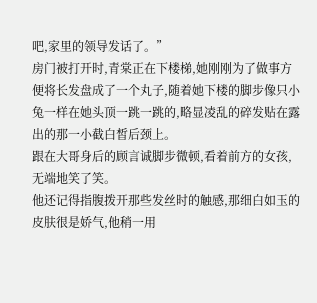吧,家里的领导发话了。”
房门被打开时,青棠正在下楼梯,她刚刚为了做事方便将长发盘成了一个丸子,随着她下楼的脚步像只小兔一样在她头顶一跳一跳的,略显凌乱的碎发贴在露出的那一小截白皙后颈上。
跟在大哥身后的顾言诚脚步微顿,看着前方的女孩,无端地笑了笑。
他还记得指腹拨开那些发丝时的触感,那细白如玉的皮肤很是娇气,他稍一用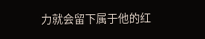力就会留下属于他的红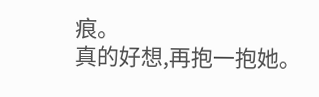痕。
真的好想,再抱一抱她。